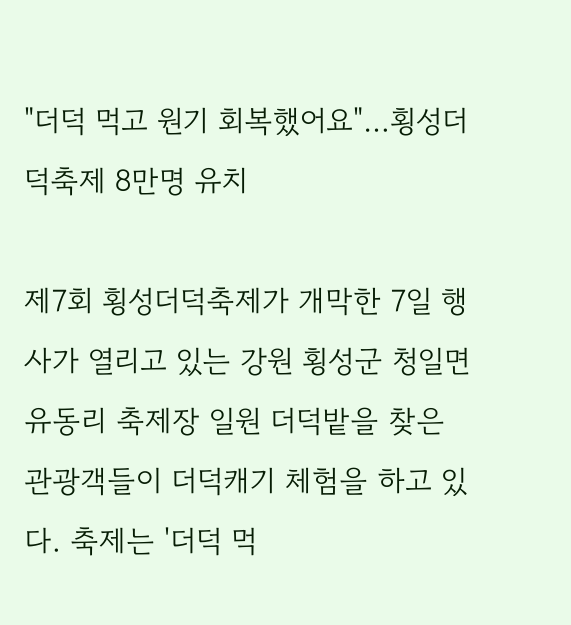"더덕 먹고 원기 회복했어요"…횡성더덕축제 8만명 유치

제7회 횡성더덕축제가 개막한 7일 행사가 열리고 있는 강원 횡성군 청일면 유동리 축제장 일원 더덕밭을 찾은 관광객들이 더덕캐기 체험을 하고 있다. 축제는 '더덕 먹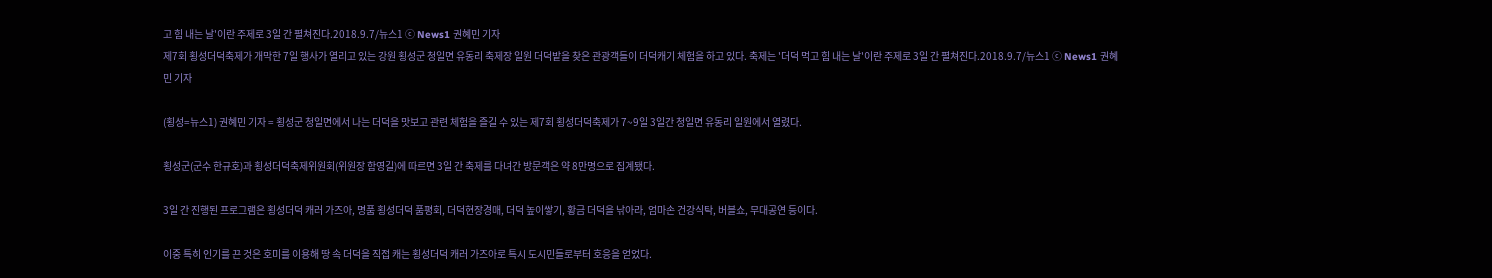고 힘 내는 날'이란 주제로 3일 간 펼쳐진다.2018.9.7/뉴스1 ⓒ News1 권혜민 기자
제7회 횡성더덕축제가 개막한 7일 행사가 열리고 있는 강원 횡성군 청일면 유동리 축제장 일원 더덕밭을 찾은 관광객들이 더덕캐기 체험을 하고 있다. 축제는 '더덕 먹고 힘 내는 날'이란 주제로 3일 간 펼쳐진다.2018.9.7/뉴스1 ⓒ News1 권혜민 기자

(횡성=뉴스1) 권혜민 기자 = 횡성군 청일면에서 나는 더덕을 맛보고 관련 체험을 즐길 수 있는 제7회 횡성더덕축제가 7~9일 3일간 청일면 유동리 일원에서 열렸다.

횡성군(군수 한규호)과 횡성더덕축제위원회(위원장 함영길)에 따르면 3일 간 축제를 다녀간 방문객은 약 8만명으로 집계됐다.

3일 간 진행된 프로그램은 횡성더덕 캐러 가즈아, 명품 횡성더덕 품평회, 더덕현장경매, 더덕 높이쌓기, 황금 더덕을 낚아라, 엄마손 건강식탁, 버블쇼, 무대공연 등이다.

이중 특히 인기를 끈 것은 호미를 이용해 땅 속 더덕을 직접 캐는 횡성더덕 캐러 가즈아로 특시 도시민들로부터 호응을 얻었다.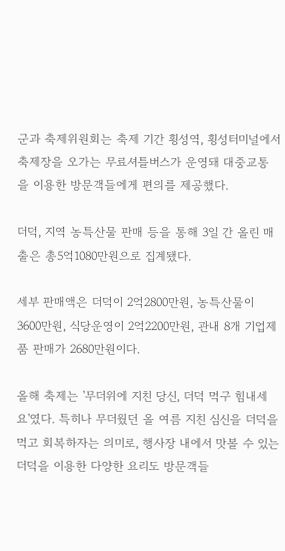군과 축제위원회는 축제 기간 횡성역, 횡성터미널에서 축제장을 오가는 무료셔틀버스가 운영돼 대중교통을 이용한 방문객들에게 편의를 제공했다.

더덕, 지역 농특산물 판매 등을 통해 3일 간 올린 매출은 총5억1080만원으로 집계됐다.

세부 판매액은 더덕이 2억2800만원, 농특산물이 3600만원, 식당운영이 2억2200만원, 관내 8개 기업제품 판매가 2680만원이다.

올해 축제는 '무더위에 지친 당신, 더덕 먹구 힘내세요'였다. 특히나 무더웠던 올 여름 지친 심신을 더덕을 먹고 회복하자는 의미로, 행사장 내에서 맛볼 수 있는 더덕을 이용한 다양한 요리도 방문객들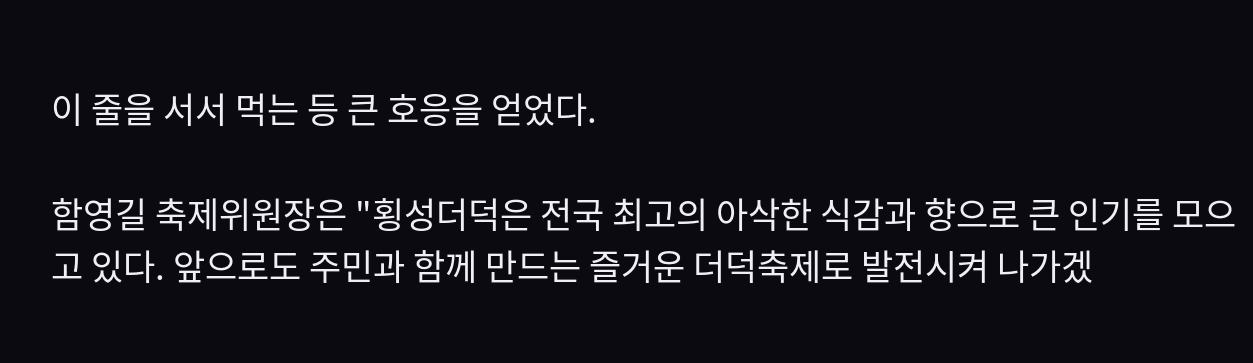이 줄을 서서 먹는 등 큰 호응을 얻었다.

함영길 축제위원장은 "횡성더덕은 전국 최고의 아삭한 식감과 향으로 큰 인기를 모으고 있다. 앞으로도 주민과 함께 만드는 즐거운 더덕축제로 발전시켜 나가겠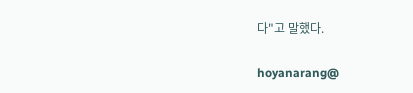다"고 말했다.

hoyanarang@